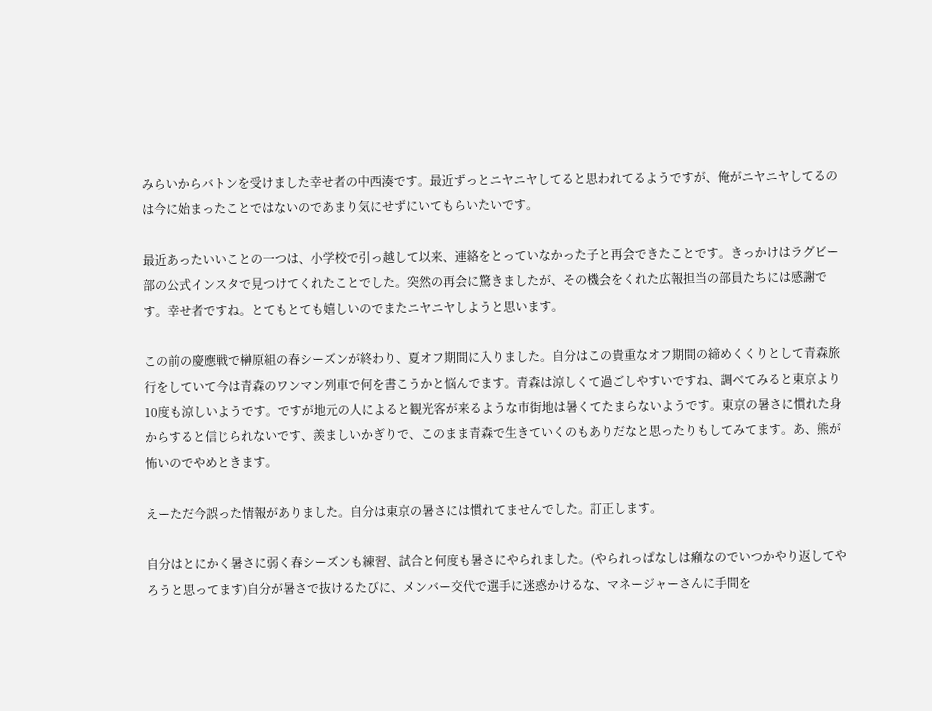みらいからバトンを受けました幸せ者の中西湊です。最近ずっとニヤニヤしてると思われてるようですが、俺がニヤニヤしてるのは今に始まったことではないのであまり気にせずにいてもらいたいです。

最近あったいいことの一つは、小学校で引っ越して以来、連絡をとっていなかった子と再会できたことです。きっかけはラグビー部の公式インスタで見つけてくれたことでした。突然の再会に驚きましたが、その機会をくれた広報担当の部員たちには感謝です。幸せ者ですね。とてもとても嬉しいのでまたニヤニヤしようと思います。

この前の慶應戦で榊原組の春シーズンが終わり、夏オフ期間に入りました。自分はこの貴重なオフ期間の締めくくりとして青森旅行をしていて今は青森のワンマン列車で何を書こうかと悩んでます。青森は涼しくて過ごしやすいですね、調べてみると東京より10度も涼しいようです。ですが地元の人によると観光客が来るような市街地は暑くてたまらないようです。東京の暑さに慣れた身からすると信じられないです、羨ましいかぎりで、このまま青森で生きていくのもありだなと思ったりもしてみてます。あ、熊が怖いのでやめときます。

えーただ今誤った情報がありました。自分は東京の暑さには慣れてませんでした。訂正します。

自分はとにかく暑さに弱く春シーズンも練習、試合と何度も暑さにやられました。(やられっぱなしは癪なのでいつかやり返してやろうと思ってます)自分が暑さで抜けるたびに、メンバー交代で選手に迷惑かけるな、マネージャーさんに手間を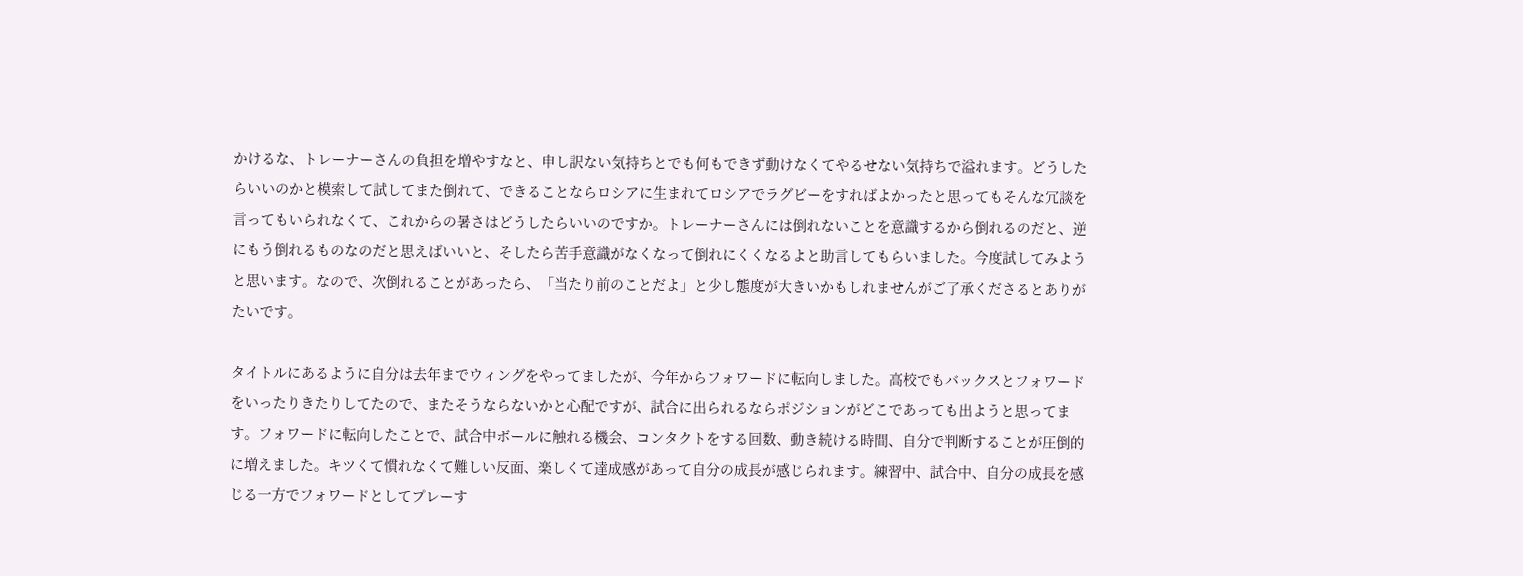かけるな、トレーナーさんの負担を増やすなと、申し訳ない気持ちとでも何もできず動けなくてやるせない気持ちで溢れます。どうしたらいいのかと模索して試してまた倒れて、できることならロシアに生まれてロシアでラグビーをすればよかったと思ってもそんな冗談を言ってもいられなくて、これからの暑さはどうしたらいいのですか。トレーナーさんには倒れないことを意識するから倒れるのだと、逆にもう倒れるものなのだと思えばいいと、そしたら苦手意識がなくなって倒れにくくなるよと助言してもらいました。今度試してみようと思います。なので、次倒れることがあったら、「当たり前のことだよ」と少し態度が大きいかもしれませんがご了承くださるとありがたいです。

タイトルにあるように自分は去年までウィングをやってましたが、今年からフォワードに転向しました。高校でもバックスとフォワードをいったりきたりしてたので、またそうならないかと心配ですが、試合に出られるならポジションがどこであっても出ようと思ってます。フォワードに転向したことで、試合中ボールに触れる機会、コンタクトをする回数、動き続ける時間、自分で判断することが圧倒的に増えました。キツくて慣れなくて難しい反面、楽しくて達成感があって自分の成長が感じられます。練習中、試合中、自分の成長を感じる一方でフォワードとしてプレーす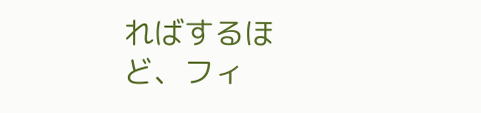ればするほど、フィ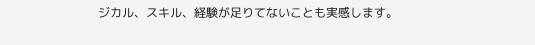ジカル、スキル、経験が足りてないことも実感します。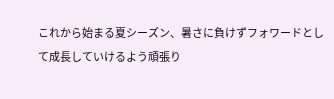これから始まる夏シーズン、暑さに負けずフォワードとして成長していけるよう頑張り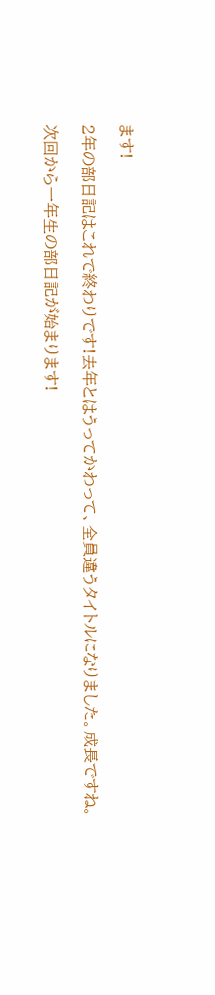ます!

2年の部日記はこれで終わりです!去年とはうってかわって、全員違うタイトルになりました。成長ですね。

次回から一年生の部日記が始まります!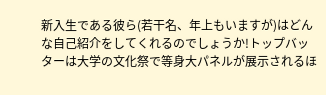新入生である彼ら(若干名、年上もいますが)はどんな自己紹介をしてくれるのでしょうか!トップバッターは大学の文化祭で等身大パネルが展示されるほ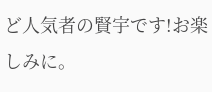ど人気者の賢宇です!お楽しみに。